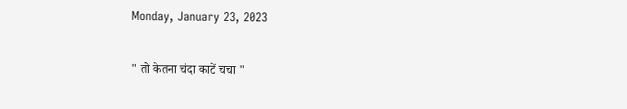Monday, January 23, 2023

" तो केतना चंदा काटें चचा "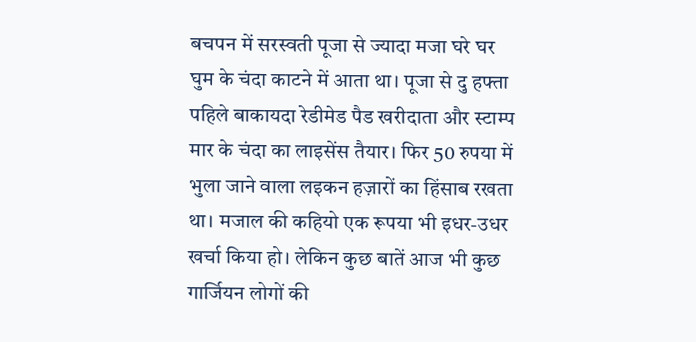बचपन में सरस्वती पूजा से ज्यादा मजा घरे घर घुम के चंदा काटने में आता था। पूजा से दु हफ्ता पहिले बाकायदा रेडीमेड पैड खरीदाता और स्टाम्प मार के चंदा का लाइसेंस तैयार। फिर 50 रुपया में भुला जाने वाला लइकन हज़ारों का हिंसाब रखता था। मजाल की कहियो एक रूपया भी इधर-उधर खर्चा किया हो। लेकिन कुछ बातें आज भी कुछ गार्जियन लोगों की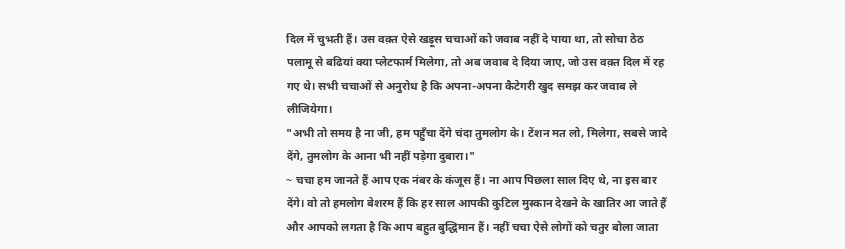दिल में चुभती हैं। उस वक़्त ऐसे खड़ूस चचाओं को जवाब नहीं दे पाया था, तो सोचा ठेठ पलामू से बढियां क्या प्लेटफार्म मिलेगा, तो अब जवाब दे दिया जाए, जो उस वक़्त दिल में रह गए थे। सभी चचाओं से अनुरोध है कि अपना-अपना कैटेगरी खुद समझ कर जवाब ले लीजियेगा।
"अभी तो समय है ना जी, हम पहुँचा देंगे चंदा तुमलोग के। टेंशन मत लो, मिलेगा, सबसे जादे देंगे, तुमलोग के आना भी नहीं पड़ेगा दुबारा।"
~ चचा हम जानते हैं आप एक नंबर के कंजूस हैं। ना आप पिछला साल दिए थे, ना इस बार देंगे। वो तो हमलोग बेशरम हैं कि हर साल आपकी कुटिल मुस्कान देखने के खातिर आ जाते हैं और आपको लगता है कि आप बहुत बुद्धिमान हैं। नहीं चचा ऐसे लोगों को चतुर बोला जाता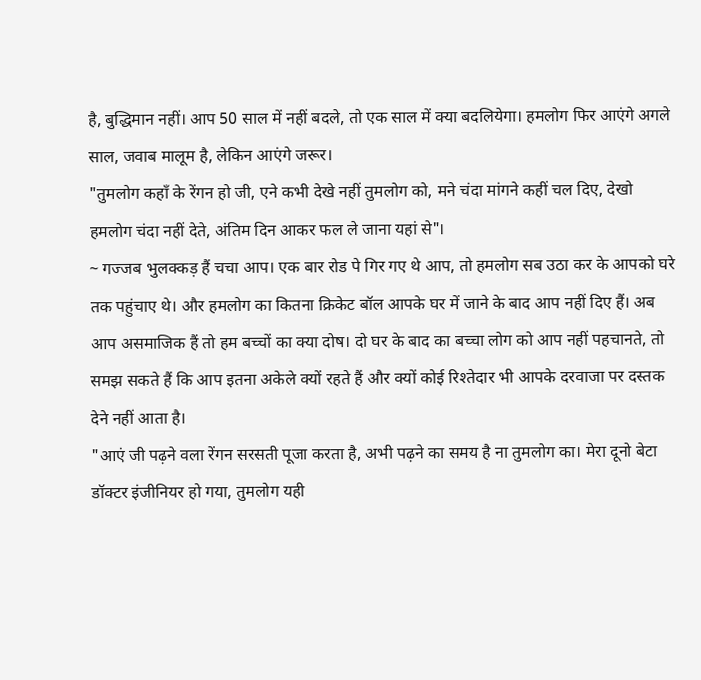है, बुद्धिमान नहीं। आप 50 साल में नहीं बदले, तो एक साल में क्या बदलियेगा। हमलोग फिर आएंगे अगले साल, जवाब मालूम है, लेकिन आएंगे जरूर।
"तुमलोग कहाँ के रेंगन हो जी, एने कभी देखे नहीं तुमलोग को, मने चंदा मांगने कहीं चल दिए, देखो हमलोग चंदा नहीं देते, अंतिम दिन आकर फल ले जाना यहां से"।
~ गज्जब भुलक्कड़ हैं चचा आप। एक बार रोड पे गिर गए थे आप, तो हमलोग सब उठा कर के आपको घरे तक पहुंचाए थे। और हमलोग का कितना क्रिकेट बॉल आपके घर में जाने के बाद आप नहीं दिए हैं। अब आप असमाजिक हैं तो हम बच्चों का क्या दोष। दो घर के बाद का बच्चा लोग को आप नहीं पहचानते, तो समझ सकते हैं कि आप इतना अकेले क्यों रहते हैं और क्यों कोई रिश्तेदार भी आपके दरवाजा पर दस्तक देने नहीं आता है।
"आएं जी पढ़ने वला रेंगन सरसती पूजा करता है, अभी पढ़ने का समय है ना तुमलोग का। मेरा दूनो बेटा डॉक्टर इंजीनियर हो गया, तुमलोग यही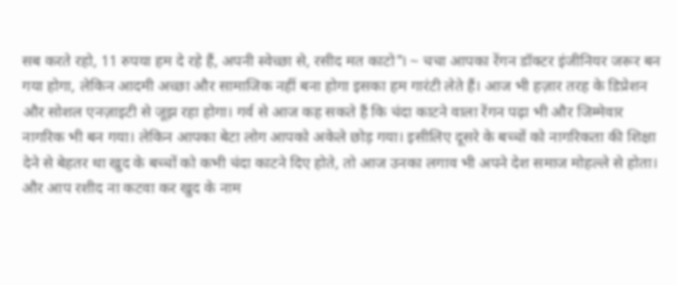सब करते रहो, 11 रुपया हम दे रहे हैं, अपनी स्वेच्छा से, रसीद मत काटो"। ~ चचा आपका रेंगन डॉक्टर इंजीनियर जरूर बन गया होगा, लेकिन आदमी अच्छा और सामाजिक नहीं बना होगा इसका हम गारंटी लेते हैं। आज भी हज़ार तरह के डिप्रेशन और सोशल एनज़ाइटी से जूझ रहा होगा। गर्व से आज कह सकते हैं कि चंदा काटने वाला रेंगन पढ़ा भी और जिम्मेवार नागरिक भी बन गया। लेकिन आपका बेटा लोग आपको अकेले छोड़ गया। इसीलिए दूसरे के बच्चों को नागरिकता की शिक्षा देने से बेहतर था खुद के बच्चों को कभी चंदा काटने दिए होते, तो आज उनका लगाव भी अपने देश समाज मोहल्ले से होता। और आप रशीद ना कटवा कर खुद के नाम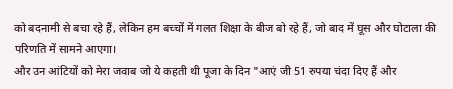को बदनामी से बचा रहे हैं, लेकिन हम बच्चों में गलत शिक्षा के बीज बो रहे हैं, जो बाद में घूस और घोटाला की परिणति में सामने आएगा।
और उन आंटियों को मेरा जवाब जो ये कहती थी पूजा के दिन "आएं जी 51 रुपया चंदा दिए हैं और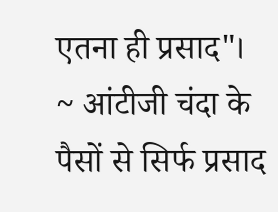एतना ही प्रसाद"।
~ आंटीजी चंदा के पैसों से सिर्फ प्रसाद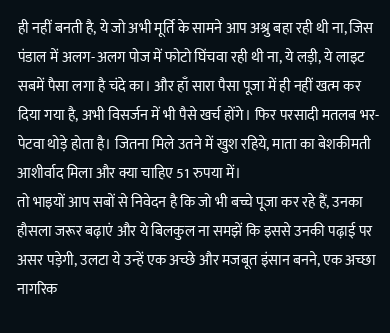ही नहीं बनती है, ये जो अभी मूर्ति के सामने आप अश्रु बहा रही थी ना, जिस पंडाल में अलग-अलग पोज में फोटो घिंचवा रही थी ना, ये लड़ी, ये लाइट सबमें पैसा लगा है चंदे का। और हाँ सारा पैसा पूजा में ही नहीं खत्म कर दिया गया है, अभी विसर्जन में भी पैसे खर्च होंगे। फिर परसादी मतलब भर-पेटवा थोड़े होता है। जितना मिले उतने में खुश रहिये, माता का बेशकीमती आशीर्वाद मिला और क्या चाहिए 51 रुपया में।
तो भाइयों आप सबों से निवेदन है कि जो भी बच्चे पूजा कर रहे हैं, उनका हौसला जरूर बढ़ाएं और ये बिलकुल ना समझें कि इससे उनकी पढ़ाई पर असर पड़ेगी, उलटा ये उन्हें एक अच्छे और मजबूत इंसान बनने, एक अच्छा नागरिक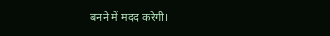बनने में मदद करेगी।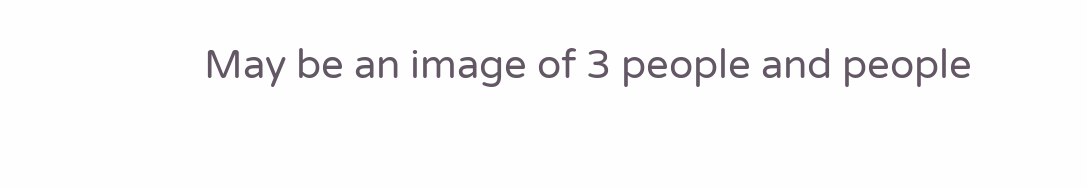May be an image of 3 people and people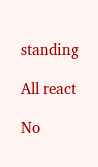standing

All react

No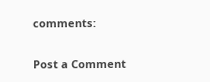comments:

Post a Comment